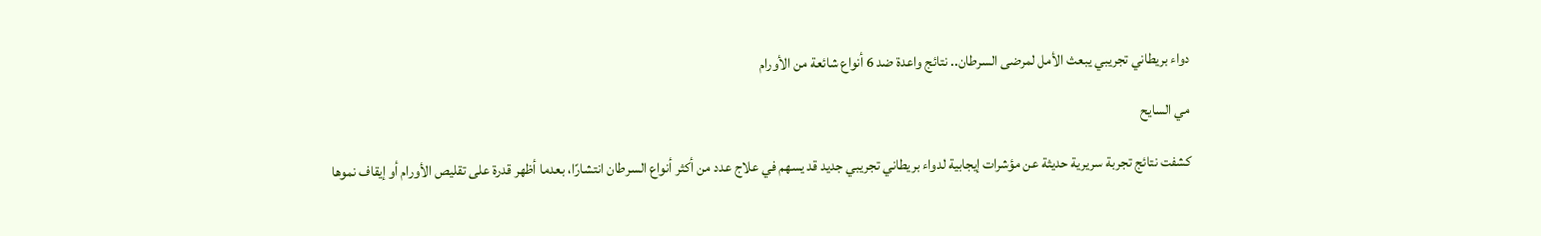دواء بريطاني تجريبي يبعث الأمل لمرضى السرطان.. نتائج واعدة ضد 6 أنواع شائعة من الأورام

مي السايح

كشفت نتائج تجربة سريرية حديثة عن مؤشرات إيجابية لدواء بريطاني تجريبي جديد قد يسهم في علاج عدد من أكثر أنواع السرطان انتشارًا، بعدما أظهر قدرة على تقليص الأورام أو إيقاف نموها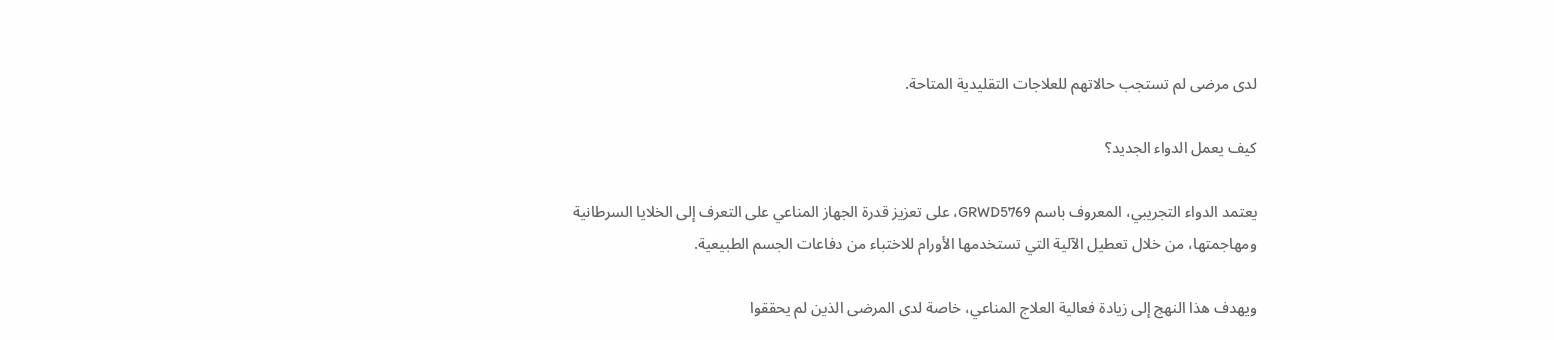لدى مرضى لم تستجب حالاتهم للعلاجات التقليدية المتاحة.

كيف يعمل الدواء الجديد؟

يعتمد الدواء التجريبي، المعروف باسم GRWD5769، على تعزيز قدرة الجهاز المناعي على التعرف إلى الخلايا السرطانية ومهاجمتها، من خلال تعطيل الآلية التي تستخدمها الأورام للاختباء من دفاعات الجسم الطبيعية.

ويهدف هذا النهج إلى زيادة فعالية العلاج المناعي، خاصة لدى المرضى الذين لم يحققوا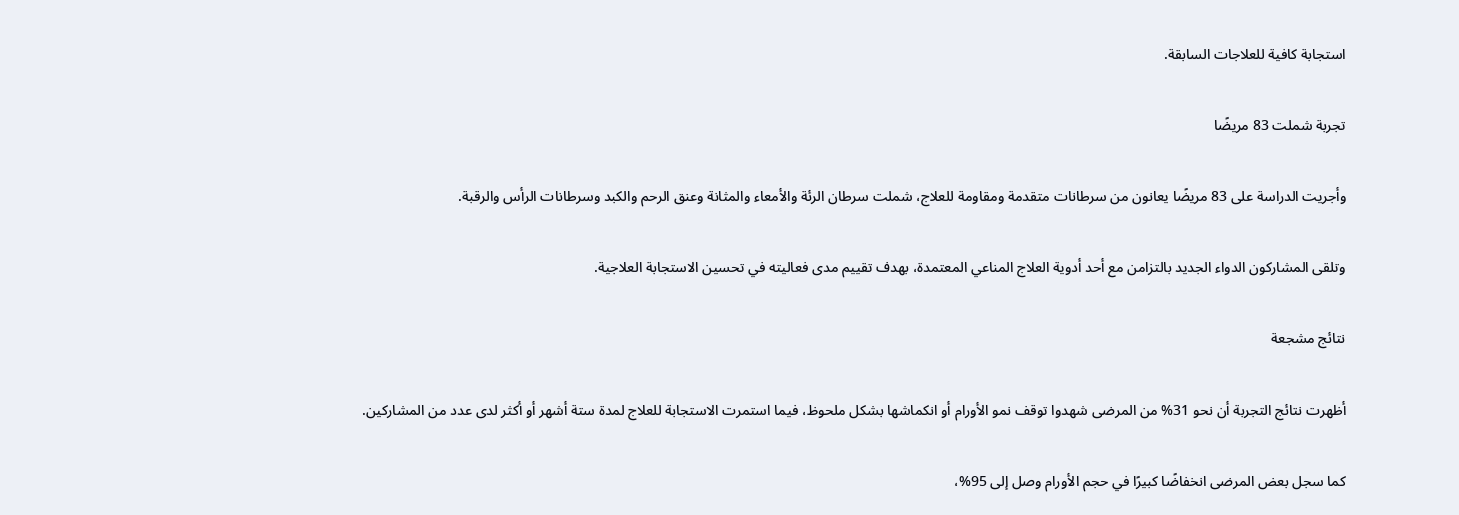استجابة كافية للعلاجات السابقة.

تجربة شملت 83 مريضًا

وأجريت الدراسة على 83 مريضًا يعانون من سرطانات متقدمة ومقاومة للعلاج، شملت سرطان الرئة والأمعاء والمثانة وعنق الرحم والكبد وسرطانات الرأس والرقبة.

وتلقى المشاركون الدواء الجديد بالتزامن مع أحد أدوية العلاج المناعي المعتمدة، بهدف تقييم مدى فعاليته في تحسين الاستجابة العلاجية.

نتائج مشجعة

أظهرت نتائج التجربة أن نحو 31% من المرضى شهدوا توقف نمو الأورام أو انكماشها بشكل ملحوظ، فيما استمرت الاستجابة للعلاج لمدة ستة أشهر أو أكثر لدى عدد من المشاركين.

كما سجل بعض المرضى انخفاضًا كبيرًا في حجم الأورام وصل إلى 95%،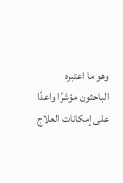وهو ما اعتبره الباحثون مؤشرًا واعدًا على إمكانات العلاج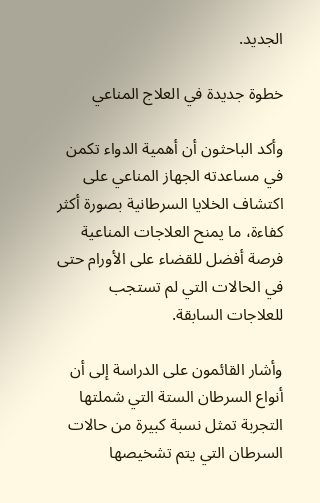الجديد.

خطوة جديدة في العلاج المناعي

وأكد الباحثون أن أهمية الدواء تكمن في مساعدته الجهاز المناعي على اكتشاف الخلايا السرطانية بصورة أكثر كفاءة، ما يمنح العلاجات المناعية فرصة أفضل للقضاء على الأورام حتى في الحالات التي لم تستجب للعلاجات السابقة.

وأشار القائمون على الدراسة إلى أن أنواع السرطان الستة التي شملتها التجربة تمثل نسبة كبيرة من حالات السرطان التي يتم تشخيصها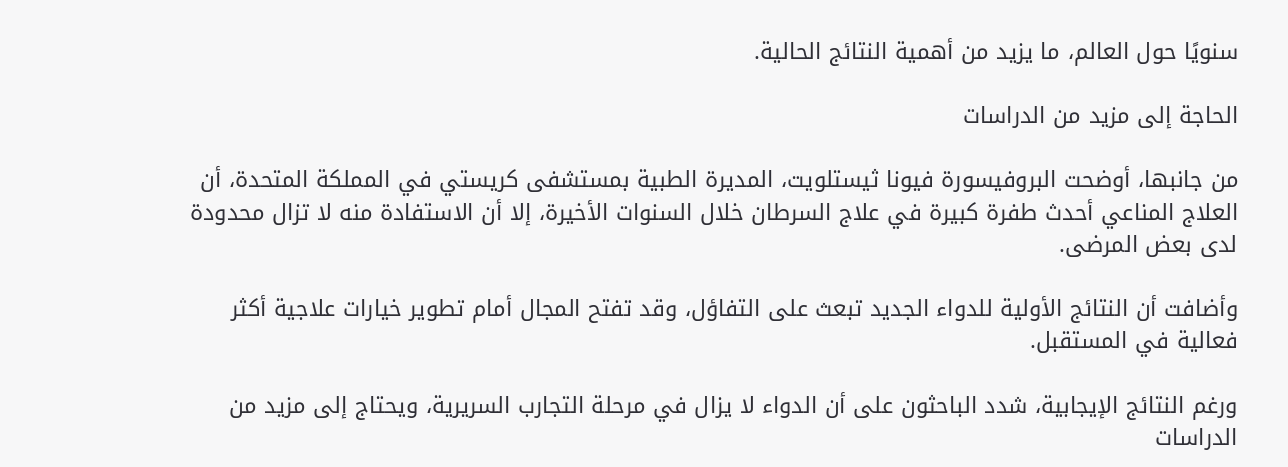سنويًا حول العالم، ما يزيد من أهمية النتائج الحالية.

الحاجة إلى مزيد من الدراسات

من جانبها، أوضحت البروفيسورة فيونا ثيستلويت، المديرة الطبية بمستشفى كريستي في المملكة المتحدة، أن العلاج المناعي أحدث طفرة كبيرة في علاج السرطان خلال السنوات الأخيرة، إلا أن الاستفادة منه لا تزال محدودة لدى بعض المرضى.

وأضافت أن النتائج الأولية للدواء الجديد تبعث على التفاؤل، وقد تفتح المجال أمام تطوير خيارات علاجية أكثر فعالية في المستقبل.

ورغم النتائج الإيجابية، شدد الباحثون على أن الدواء لا يزال في مرحلة التجارب السريرية، ويحتاج إلى مزيد من الدراسات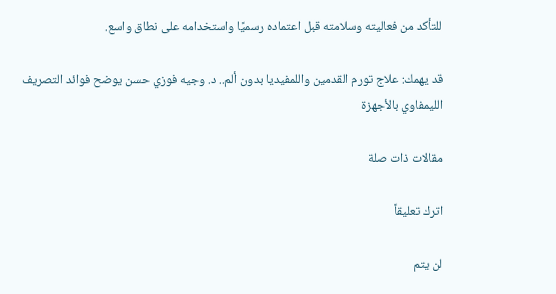للتأكد من فعاليته وسلامته قبل اعتماده رسميًا واستخدامه على نطاق واسع.

قد يهمك: علاج تورم القدمين واللمفيديا بدون ألم.. د. وجيه فوزي حسن يوضح فوائد التصريف الليمفاوي بالأجهزة

مقالات ذات صلة

اترك تعليقاً

لن يتم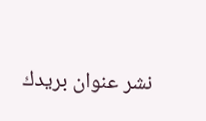نشر عنوان بريدك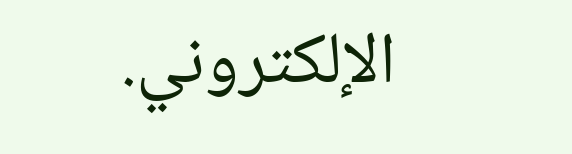الإلكتروني.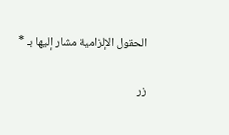الحقول الإلزامية مشار إليها بـ *

زر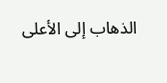الذهاب إلى الأعلى